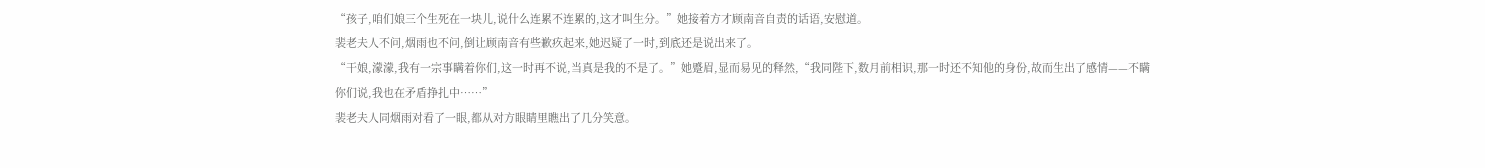“孩子,咱们娘三个生死在一块儿,说什么连累不连累的,这才叫生分。”她接着方才顾南音自责的话语,安慰道。
裴老夫人不问,烟雨也不问,倒让顾南音有些歉疚起来,她迟疑了一时,到底还是说出来了。
“干娘,濛濛,我有一宗事瞒着你们,这一时再不说,当真是我的不是了。”她蹙眉,显而易见的释然,“我同陛下,数月前相识,那一时还不知他的身份,故而生出了感情——不瞒你们说,我也在矛盾挣扎中……”
裴老夫人同烟雨对看了一眼,都从对方眼睛里瞧出了几分笑意。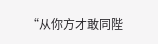“从你方才敢同陛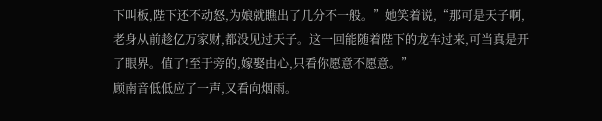下叫板,陛下还不动怒,为娘就瞧出了几分不一般。”她笑着说,“那可是天子啊,老身从前趁亿万家财,都没见过天子。这一回能随着陛下的龙车过来,可当真是开了眼界。值了!至于旁的,嫁娶由心,只看你愿意不愿意。”
顾南音低低应了一声,又看向烟雨。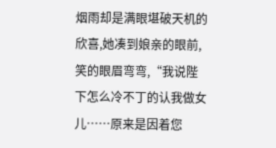烟雨却是满眼堪破天机的欣喜,她凑到娘亲的眼前,笑的眼眉弯弯,“我说陛下怎么冷不丁的认我做女儿……原来是因着您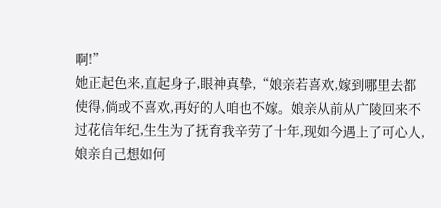啊!”
她正起色来,直起身子,眼神真挚,“娘亲若喜欢,嫁到哪里去都使得,倘或不喜欢,再好的人咱也不嫁。娘亲从前从广陵回来不过花信年纪,生生为了抚育我辛劳了十年,现如今遇上了可心人,娘亲自己想如何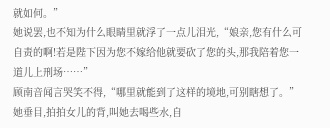就如何。”
她说罢,也不知为什么眼睛里就浮了一点儿泪光,“娘亲,您有什么可自责的啊!若是陛下因为您不嫁给他就要砍了您的头,那我陪着您一道儿上刑场……”
顾南音闻言哭笑不得,“哪里就能到了这样的境地,可别瞎想了。”
她垂目,拍拍女儿的背,叫她去喝些水,自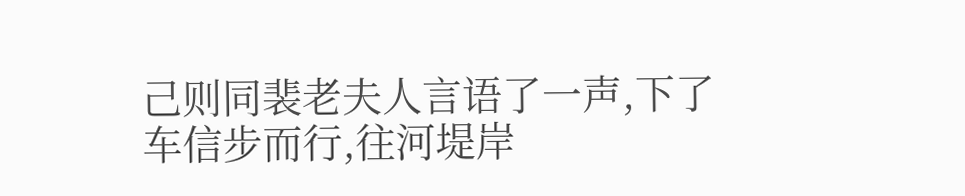己则同裴老夫人言语了一声,下了车信步而行,往河堤岸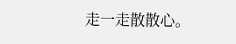走一走散散心。